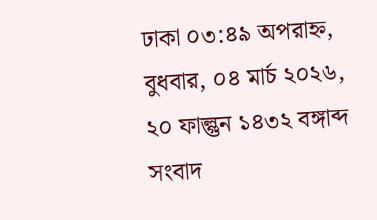ঢাকা ০৩:৪৯ অপরাহ্ন, বুধবার, ০৪ মার্চ ২০২৬, ২০ ফাল্গুন ১৪৩২ বঙ্গাব্দ
সংবাদ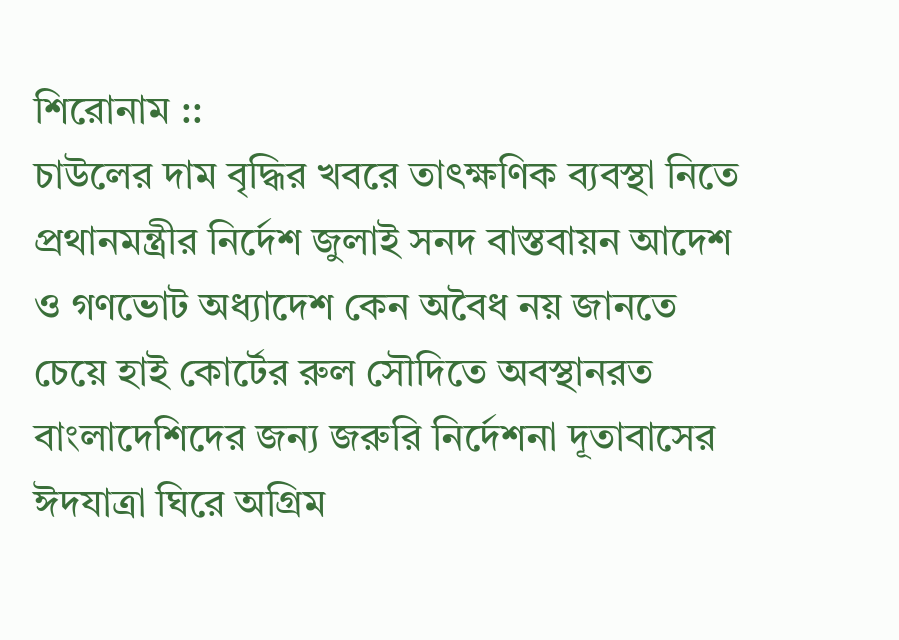শিরোনাম ::
চাউলের দাম বৃদ্ধির খবরে তাৎক্ষণিক ব্যবস্থা নিতে প্রথানমন্ত্রীর নির্দেশ জুলাই সনদ বাস্তবায়ন আদেশ ও গণভোট অধ্যাদেশ কেন অবৈধ নয় জানতে চেয়ে হাই কোর্টের রুল সৌদিতে অবস্থানরত বাংলাদেশিদের জন্য জরুরি নির্দেশনা দূতাবাসের ঈদযাত্রা ঘিরে অগ্রিম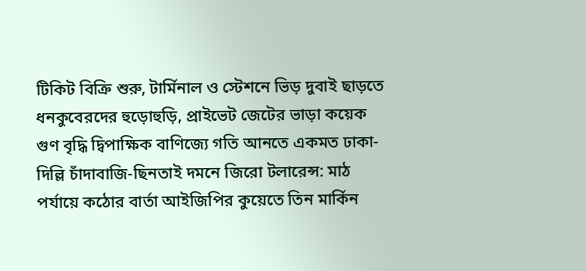টিকিট বিক্রি শুরু, টার্মিনাল ও স্টেশনে ভিড় দুবাই ছাড়তে ধনকুবেরদের হুড়োহুড়ি, প্রাইভেট জেটের ভাড়া কয়েক গুণ বৃদ্ধি দ্বিপাক্ষিক বাণিজ্যে গতি আনতে একমত ঢাকা-দিল্লি চাঁদাবাজি-ছিনতাই দমনে জিরো টলারেন্স: মাঠ পর্যায়ে কঠোর বার্তা আইজিপির কুয়েতে তিন মার্কিন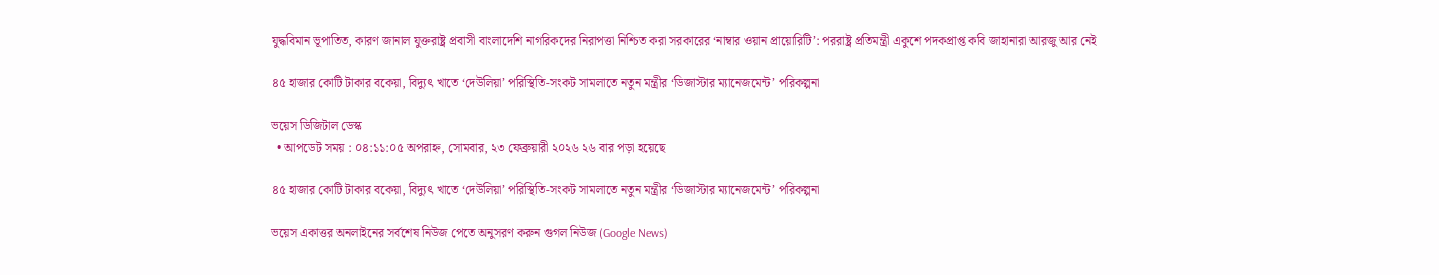যুদ্ধবিমান ভূপাতিত, কারণ জানাল যুক্তরাষ্ট্র প্রবাসী বাংলাদেশি নাগরিকদের নিরাপত্তা নিশ্চিত করা সরকারের ‘নাম্বার ওয়ান প্রায়োরিটি’: পররাষ্ট্র প্রতিমন্ত্রী একুশে পদকপ্রাপ্ত কবি জাহানারা আরজু আর নেই

৪৫ হাজার কোটি টাকার বকেয়া, বিদ্যুৎ খাতে ‘দেউলিয়া’ পরিস্থিতি-সংকট সামলাতে নতুন মন্ত্রীর ‘ডিজাস্টার ম্যানেজমেন্ট’ পরিকল্পনা

ভয়েস ডিজিটাল ডেস্ক
  • আপডেট সময় : ০৪:১১:০৫ অপরাহ্ন, সোমবার, ২৩ ফেব্রুয়ারী ২০২৬ ২৬ বার পড়া হয়েছে

৪৫ হাজার কোটি টাকার বকেয়া, বিদ্যুৎ খাতে ‘দেউলিয়া’ পরিস্থিতি-সংকট সামলাতে নতুন মন্ত্রীর ‘ডিজাস্টার ম্যানেজমেন্ট’ পরিকল্পনা

ভয়েস একাত্তর অনলাইনের সর্বশেষ নিউজ পেতে অনুসরণ করুন গুগল নিউজ (Google News)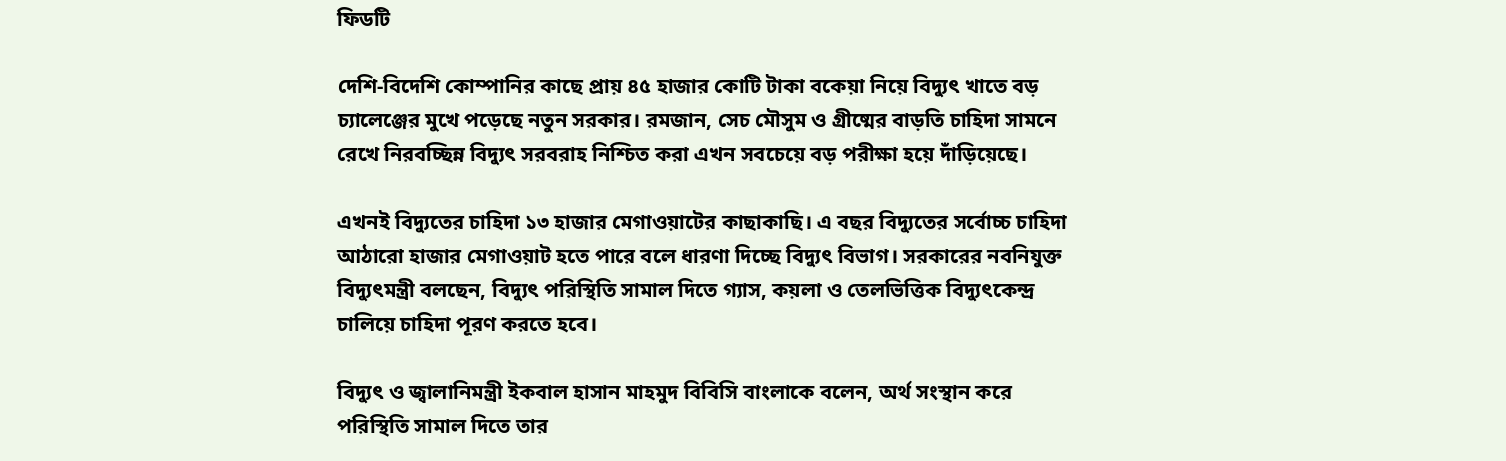ফিডটি

দেশি-বিদেশি কোম্পানির কাছে প্রায় ৪৫ হাজার কোটি টাকা বকেয়া নিয়ে বিদ্যুৎ খাতে বড় চ্যালেঞ্জের মুখে পড়েছে নতুন সরকার। রমজান, সেচ মৌসুম ও গ্রীষ্মের বাড়তি চাহিদা সামনে রেখে নিরবচ্ছিন্ন বিদ্যুৎ সরবরাহ নিশ্চিত করা এখন সবচেয়ে বড় পরীক্ষা হয়ে দাঁড়িয়েছে।

এখনই বিদ্যুতের চাহিদা ১৩ হাজার মেগাওয়াটের কাছাকাছি। এ বছর বিদ্যুতের সর্বোচ্চ চাহিদা আঠারো হাজার মেগাওয়াট হতে পারে বলে ধারণা দিচ্ছে বিদ্যুৎ বিভাগ। সরকারের নবনিযুক্ত বিদ্যুৎমন্ত্রী বলছেন, বিদ্যুৎ পরিস্থিতি সামাল দিতে গ্যাস, কয়লা ও তেলভিত্তিক বিদ্যুৎকেন্দ্র চালিয়ে চাহিদা পূরণ করতে হবে।

বিদ্যুৎ ও জ্বালানিমন্ত্রী ইকবাল হাসান মাহমুদ বিবিসি বাংলাকে বলেন, অর্থ সংস্থান করে পরিস্থিতি সামাল দিতে তার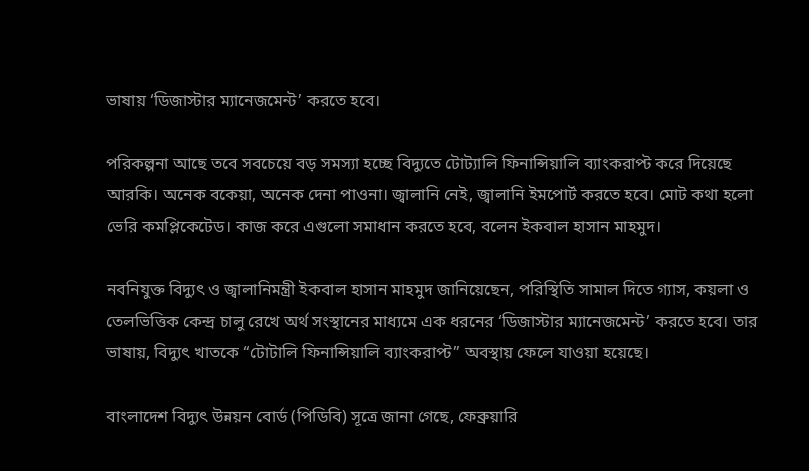ভাষায় ‘ডিজাস্টার ম্যানেজমেন্ট’ করতে হবে।

পরিকল্পনা আছে তবে সবচেয়ে বড় সমস্যা হচ্ছে বিদ্যুতে টোট্যালি ফিনান্সিয়ালি ব্যাংকরাপ্ট করে দিয়েছে আরকি। অনেক বকেয়া, অনেক দেনা পাওনা। জ্বালানি নেই, জ্বালানি ইমপোর্ট করতে হবে। মোট কথা হলো ভেরি কমপ্লিকেটেড। কাজ করে এগুলো সমাধান করতে হবে, বলেন ইকবাল হাসান মাহমুদ।

নবনিযুক্ত বিদ্যুৎ ও জ্বালানিমন্ত্রী ইকবাল হাসান মাহমুদ জানিয়েছেন, পরিস্থিতি সামাল দিতে গ্যাস, কয়লা ও তেলভিত্তিক কেন্দ্র চালু রেখে অর্থ সংস্থানের মাধ্যমে এক ধরনের ‘ডিজাস্টার ম্যানেজমেন্ট’ করতে হবে। তার ভাষায়, বিদ্যুৎ খাতকে “টোটালি ফিনান্সিয়ালি ব্যাংকরাপ্ট” অবস্থায় ফেলে যাওয়া হয়েছে।

বাংলাদেশ বিদ্যুৎ উন্নয়ন বোর্ড (পিডিবি) সূত্রে জানা গেছে, ফেব্রুয়ারি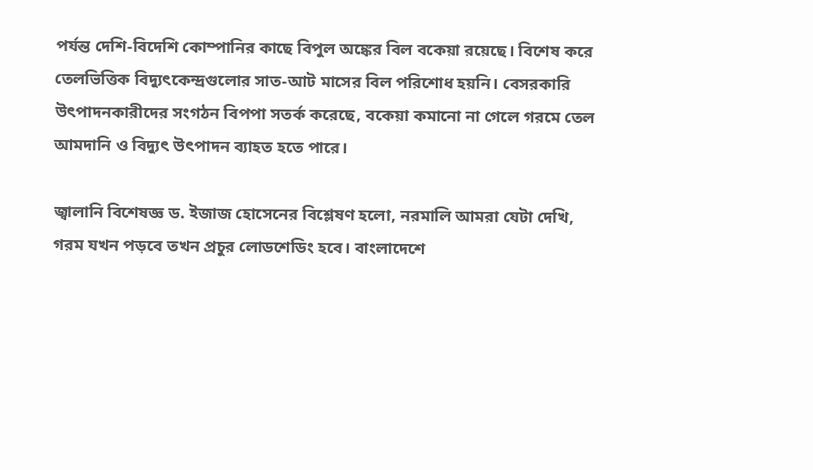পর্যন্ত দেশি-বিদেশি কোম্পানির কাছে বিপুল অঙ্কের বিল বকেয়া রয়েছে। বিশেষ করে তেলভিত্তিক বিদ্যুৎকেন্দ্রগুলোর সাত-আট মাসের বিল পরিশোধ হয়নি। বেসরকারি উৎপাদনকারীদের সংগঠন বিপপা সতর্ক করেছে, বকেয়া কমানো না গেলে গরমে তেল আমদানি ও বিদ্যুৎ উৎপাদন ব্যাহত হতে পারে।

জ্বালানি বিশেষজ্ঞ ড. ইজাজ হোসেনের বিশ্লেষণ হলো, নরমালি আমরা যেটা দেখি, গরম যখন পড়বে তখন প্রচুর লোডশেডিং হবে। বাংলাদেশে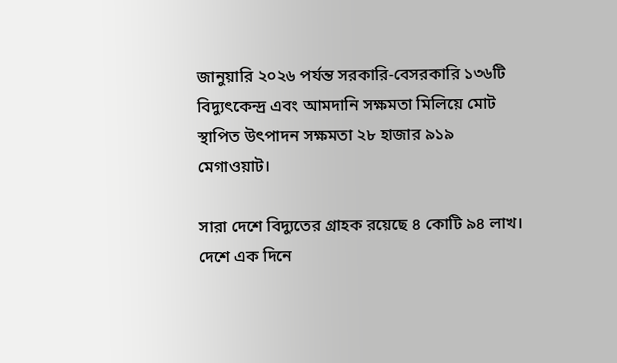জানুয়ারি ২০২৬ পর্যন্ত সরকারি-বেসরকারি ১৩৬টি বিদ্যুৎকেন্দ্র এবং আমদানি সক্ষমতা মিলিয়ে মোট স্থাপিত উৎপাদন সক্ষমতা ২৮ হাজার ৯১৯ মেগাওয়াট।

সারা দেশে বিদ্যুতের গ্রাহক রয়েছে ৪ কোটি ৯৪ লাখ। দেশে এক দিনে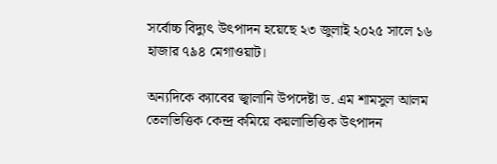সর্বোচ্চ বিদ্যুৎ উৎপাদন হয়েছে ২৩ জুলাই ২০২৫ সালে ১৬ হাজার ৭৯৪ মেগাওয়াট।

অন্যদিকে ক্যাবের জ্বালানি উপদেষ্টা ড. এম শামসুল আলম তেলভিত্তিক কেন্দ্র কমিয়ে কয়লাভিত্তিক উৎপাদন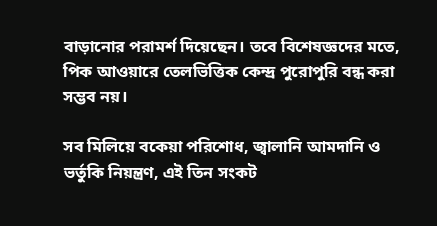বাড়ানোর পরামর্শ দিয়েছেন। তবে বিশেষজ্ঞদের মতে, পিক আওয়ারে তেলভিত্তিক কেন্দ্র পুরোপুরি বন্ধ করা সম্ভব নয়।

সব মিলিয়ে বকেয়া পরিশোধ, জ্বালানি আমদানি ও ভর্তুকি নিয়ন্ত্রণ, এই তিন সংকট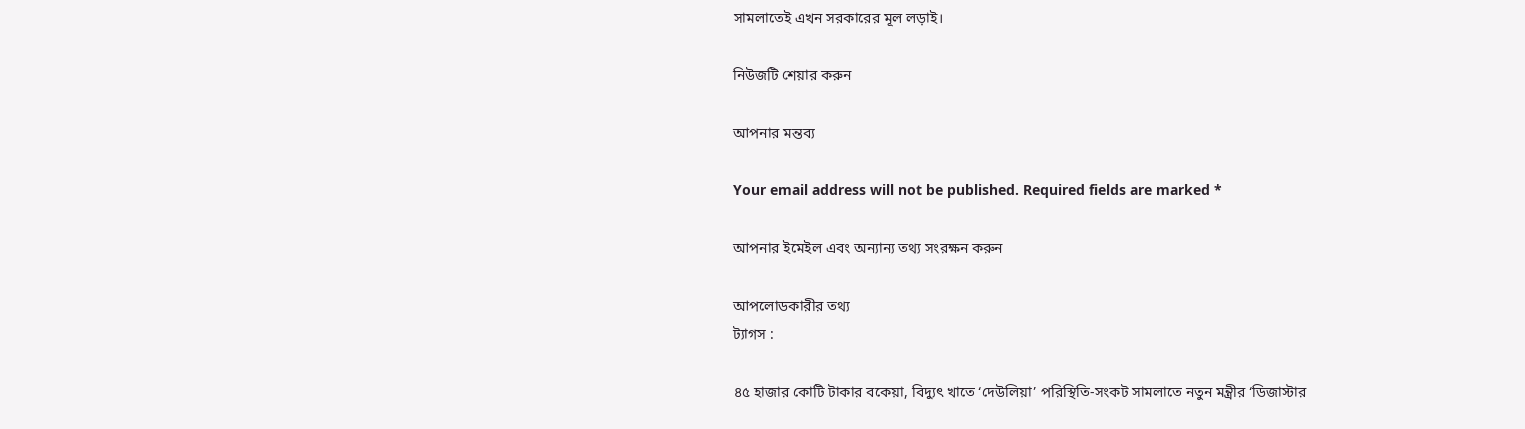সামলাতেই এখন সরকারের মূল লড়াই।

নিউজটি শেয়ার করুন

আপনার মন্তব্য

Your email address will not be published. Required fields are marked *

আপনার ইমেইল এবং অন্যান্য তথ্য সংরক্ষন করুন

আপলোডকারীর তথ্য
ট্যাগস :

৪৫ হাজার কোটি টাকার বকেয়া, বিদ্যুৎ খাতে ‘দেউলিয়া’ পরিস্থিতি-সংকট সামলাতে নতুন মন্ত্রীর ‘ডিজাস্টার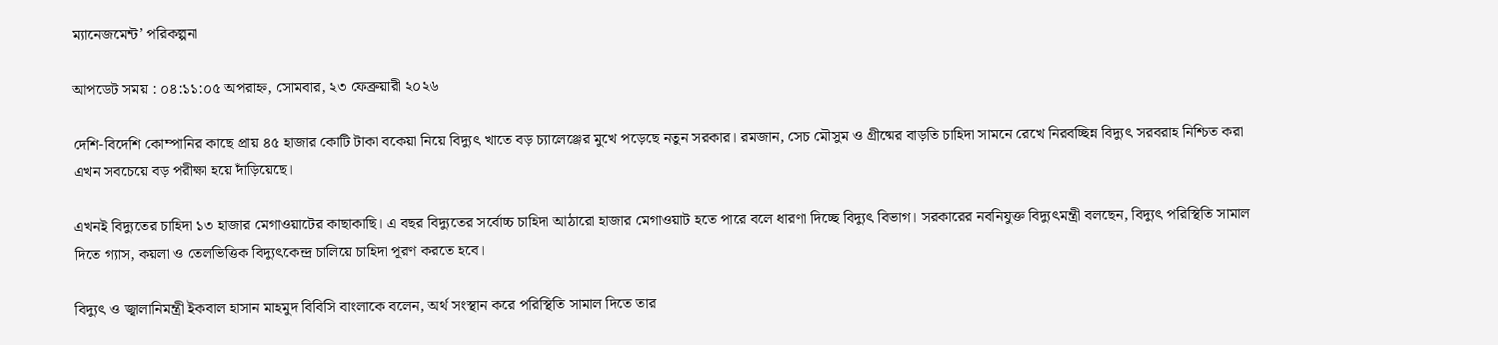ম্যানেজমেন্ট’ পরিকল্পনা

আপডেট সময় : ০৪:১১:০৫ অপরাহ্ন, সোমবার, ২৩ ফেব্রুয়ারী ২০২৬

দেশি-বিদেশি কোম্পানির কাছে প্রায় ৪৫ হাজার কোটি টাকা বকেয়া নিয়ে বিদ্যুৎ খাতে বড় চ্যালেঞ্জের মুখে পড়েছে নতুন সরকার। রমজান, সেচ মৌসুম ও গ্রীষ্মের বাড়তি চাহিদা সামনে রেখে নিরবচ্ছিন্ন বিদ্যুৎ সরবরাহ নিশ্চিত করা এখন সবচেয়ে বড় পরীক্ষা হয়ে দাঁড়িয়েছে।

এখনই বিদ্যুতের চাহিদা ১৩ হাজার মেগাওয়াটের কাছাকাছি। এ বছর বিদ্যুতের সর্বোচ্চ চাহিদা আঠারো হাজার মেগাওয়াট হতে পারে বলে ধারণা দিচ্ছে বিদ্যুৎ বিভাগ। সরকারের নবনিযুক্ত বিদ্যুৎমন্ত্রী বলছেন, বিদ্যুৎ পরিস্থিতি সামাল দিতে গ্যাস, কয়লা ও তেলভিত্তিক বিদ্যুৎকেন্দ্র চালিয়ে চাহিদা পূরণ করতে হবে।

বিদ্যুৎ ও জ্বালানিমন্ত্রী ইকবাল হাসান মাহমুদ বিবিসি বাংলাকে বলেন, অর্থ সংস্থান করে পরিস্থিতি সামাল দিতে তার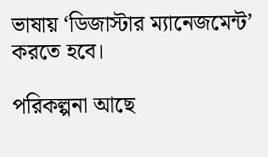ভাষায় ‘ডিজাস্টার ম্যানেজমেন্ট’ করতে হবে।

পরিকল্পনা আছে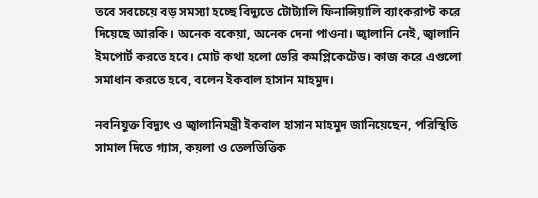তবে সবচেয়ে বড় সমস্যা হচ্ছে বিদ্যুতে টোট্যালি ফিনান্সিয়ালি ব্যাংকরাপ্ট করে দিয়েছে আরকি। অনেক বকেয়া, অনেক দেনা পাওনা। জ্বালানি নেই, জ্বালানি ইমপোর্ট করতে হবে। মোট কথা হলো ভেরি কমপ্লিকেটেড। কাজ করে এগুলো সমাধান করতে হবে, বলেন ইকবাল হাসান মাহমুদ।

নবনিযুক্ত বিদ্যুৎ ও জ্বালানিমন্ত্রী ইকবাল হাসান মাহমুদ জানিয়েছেন, পরিস্থিতি সামাল দিতে গ্যাস, কয়লা ও তেলভিত্তিক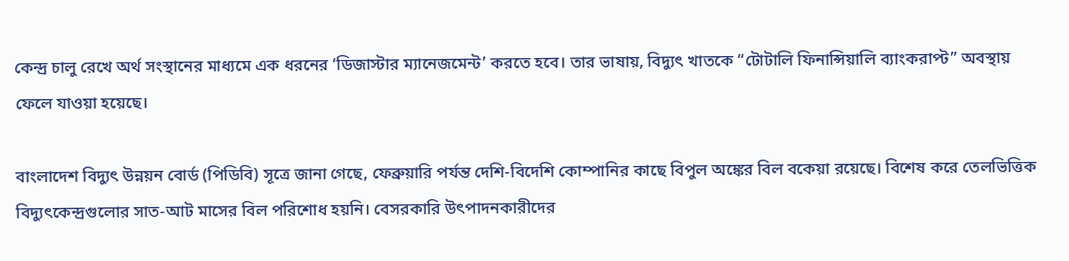কেন্দ্র চালু রেখে অর্থ সংস্থানের মাধ্যমে এক ধরনের ‘ডিজাস্টার ম্যানেজমেন্ট’ করতে হবে। তার ভাষায়, বিদ্যুৎ খাতকে “টোটালি ফিনান্সিয়ালি ব্যাংকরাপ্ট” অবস্থায় ফেলে যাওয়া হয়েছে।

বাংলাদেশ বিদ্যুৎ উন্নয়ন বোর্ড (পিডিবি) সূত্রে জানা গেছে, ফেব্রুয়ারি পর্যন্ত দেশি-বিদেশি কোম্পানির কাছে বিপুল অঙ্কের বিল বকেয়া রয়েছে। বিশেষ করে তেলভিত্তিক বিদ্যুৎকেন্দ্রগুলোর সাত-আট মাসের বিল পরিশোধ হয়নি। বেসরকারি উৎপাদনকারীদের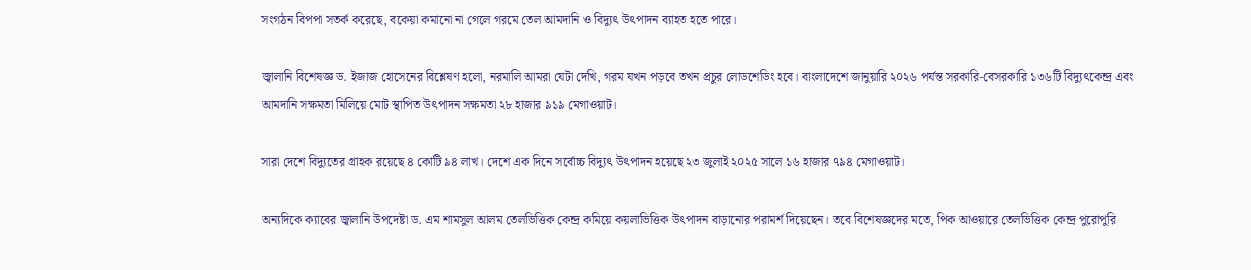সংগঠন বিপপা সতর্ক করেছে, বকেয়া কমানো না গেলে গরমে তেল আমদানি ও বিদ্যুৎ উৎপাদন ব্যাহত হতে পারে।

জ্বালানি বিশেষজ্ঞ ড. ইজাজ হোসেনের বিশ্লেষণ হলো, নরমালি আমরা যেটা দেখি, গরম যখন পড়বে তখন প্রচুর লোডশেডিং হবে। বাংলাদেশে জানুয়ারি ২০২৬ পর্যন্ত সরকারি-বেসরকারি ১৩৬টি বিদ্যুৎকেন্দ্র এবং আমদানি সক্ষমতা মিলিয়ে মোট স্থাপিত উৎপাদন সক্ষমতা ২৮ হাজার ৯১৯ মেগাওয়াট।

সারা দেশে বিদ্যুতের গ্রাহক রয়েছে ৪ কোটি ৯৪ লাখ। দেশে এক দিনে সর্বোচ্চ বিদ্যুৎ উৎপাদন হয়েছে ২৩ জুলাই ২০২৫ সালে ১৬ হাজার ৭৯৪ মেগাওয়াট।

অন্যদিকে ক্যাবের জ্বালানি উপদেষ্টা ড. এম শামসুল আলম তেলভিত্তিক কেন্দ্র কমিয়ে কয়লাভিত্তিক উৎপাদন বাড়ানোর পরামর্শ দিয়েছেন। তবে বিশেষজ্ঞদের মতে, পিক আওয়ারে তেলভিত্তিক কেন্দ্র পুরোপুরি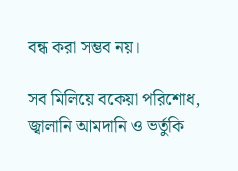বন্ধ করা সম্ভব নয়।

সব মিলিয়ে বকেয়া পরিশোধ, জ্বালানি আমদানি ও ভর্তুকি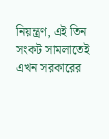নিয়ন্ত্রণ, এই তিন সংকট সামলাতেই এখন সরকারের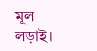মূল লড়াই।